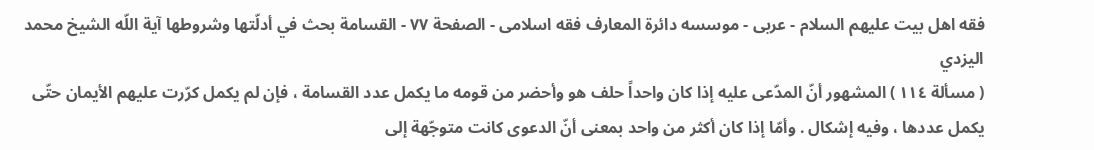فقه اهل بیت علیهم السلام - عربی - موسسه دائرة المعارف فقه اسلامی - الصفحة ٧٧ - القسامة بحث في أدلّتها وشروطها آية اللّه الشيخ محمد اليزدي
( مسألة ١١٤ ) المشهور أنّ المدّعى عليه إذا كان واحداً حلف هو وأحضر من قومه ما يكمل عدد القسامة ، فإن لم يكمل كرّرت عليهم الأيمان حتّى يكمل عددها ، وفيه إشكال . وأمّا إذا كان أكثر من واحد بمعنى أنّ الدعوى كانت متوجّهة إلى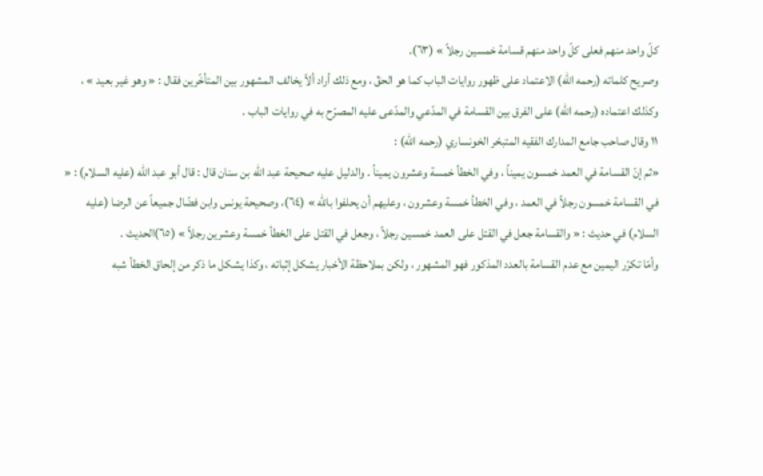كلّ واحد منهم فعلى كلّ واحد منهم قسامة خمسين رجلاً » (٦٣).
وصريح كلماته (رحمه الله) الاعتماد على ظهور روايات الباب كما هو الحقّ ، ومع ذلك أراد ألاّ يخالف المشهور بين المتأخّرين فقال : « وهو غير بعيد » ، وكذلك اعتماده (رحمه الله) على الفرق بين القسامة في المدّعي والمدّعى عليه المصرّح به في روايات الباب .
١١ وقال صاحب جامع المدارك الفقيه المتبحّر الخونساري (رحمه الله) :
«ثم إنّ القسامة في العمد خمسون يميناً ، وفي الخطأ خمسة وعشرون يميناً . والدليل عليه صحيحة عبد اللّه بن سنان قال : قال أبو عبد اللّه (عليه السلام) : « في القسامة خمسون رجلاً في العمد ، وفي الخطأ خمسة وعشرون ، وعليهم أن يحلفوا باللّه » (٦٤)، وصحيحة يونس وابن فضّال جميعاً عن الرضا (عليه السلام) في حديث : « والقسامة جعل في القتل على العمد خمسين رجلاً ، وجعل في القتل على الخطأ خمسة وعشرين رجلاً » (٦٥)الحديث .
وأمّا تكرّر اليمين مع عدم القسامة بالعدد المذكور فهو المشهور ، ولكن بملاحظة الأخبار يشكل إثباته ، وكذا يشكل ما ذكر من إلحاق الخطأ شبه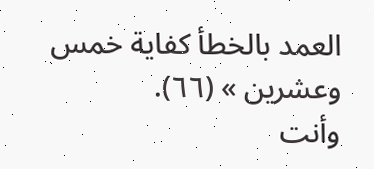العمد بالخطأ كفاية خمس وعشرين » (٦٦).
وأنت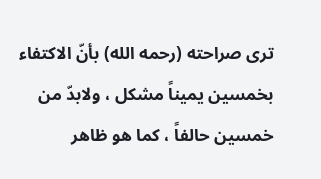ترى صراحته (رحمه الله) بأنّ الاكتفاء بخمسين يميناً مشكل ، ولابدّ من خمسين حالفاً ، كما هو ظاهر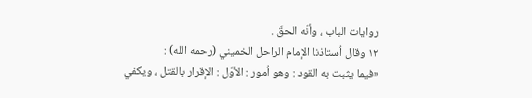روايات الباب ، وأنّه الحقّ .
١٢ وقال اُستاذنا الإمام الراحل الخميني (رحمه الله) :
«فيما يثبت به القود : وهو اُمور : الأوّل : الإقرار بالقتل ، ويكفي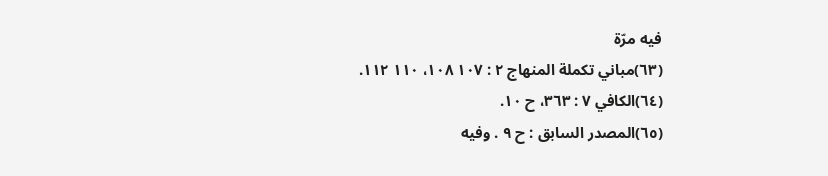فيه مرّة
(٦٣)مباني تكملة المنهاج ٢ : ١٠٧ ١٠٨، ١١٠ ١١٢.
(٦٤)الكافي ٧ : ٣٦٣، ح ١٠.
(٦٥)المصدر السابق : ح ٩ . وفيه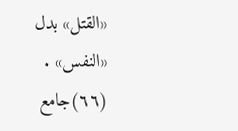«القتل» بدل «النفس» .
(٦٦)جامع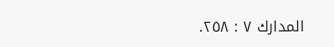المدارك ٧ : ٢٥٨.